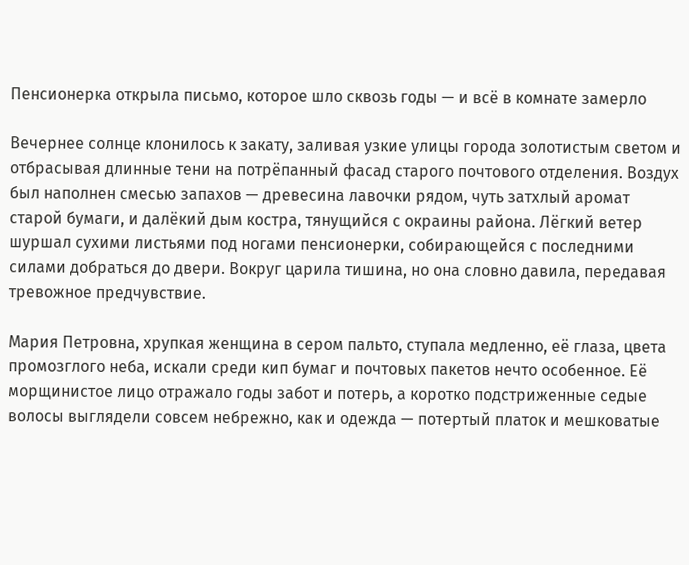Пенсионерка открыла письмо, которое шло сквозь годы — и всё в комнате замерло

Вечернее солнце клонилось к закату, заливая узкие улицы города золотистым светом и отбрасывая длинные тени на потрёпанный фасад старого почтового отделения. Воздух был наполнен смесью запахов — древесина лавочки рядом, чуть затхлый аромат старой бумаги, и далёкий дым костра, тянущийся с окраины района. Лёгкий ветер шуршал сухими листьями под ногами пенсионерки, собирающейся с последними силами добраться до двери. Вокруг царила тишина, но она словно давила, передавая тревожное предчувствие.

Мария Петровна, хрупкая женщина в сером пальто, ступала медленно, её глаза, цвета промозглого неба, искали среди кип бумаг и почтовых пакетов нечто особенное. Её морщинистое лицо отражало годы забот и потерь, а коротко подстриженные седые волосы выглядели совсем небрежно, как и одежда — потертый платок и мешковатые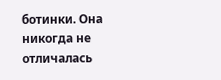ботинки. Она никогда не отличалась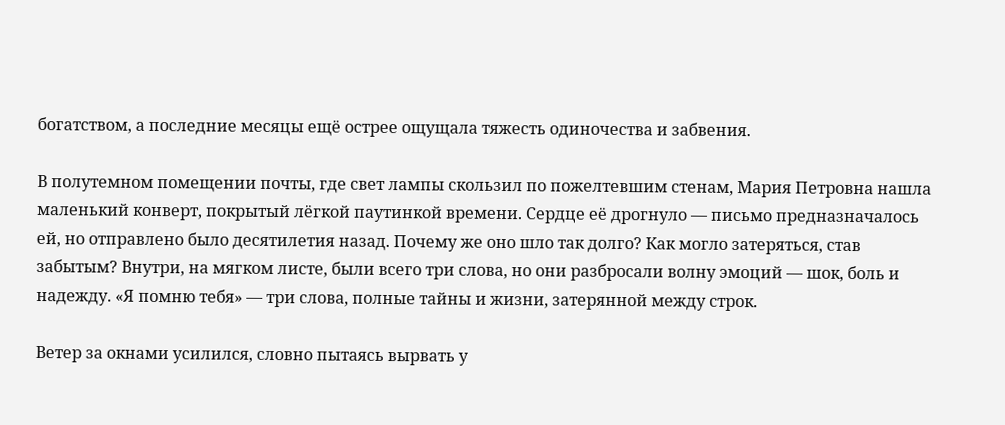богатством, а последние месяцы ещё острее ощущала тяжесть одиночества и забвения.

В полутемном помещении почты, где свет лампы скользил по пожелтевшим стенам, Мария Петровна нашла маленький конверт, покрытый лёгкой паутинкой времени. Сердце её дрогнуло — письмо предназначалось ей, но отправлено было десятилетия назад. Почему же оно шло так долго? Как могло затеряться, став забытым? Внутри, на мягком листе, были всего три слова, но они разбросали волну эмоций — шок, боль и надежду. «Я помню тебя» — три слова, полные тайны и жизни, затерянной между строк.

Ветер за окнами усилился, словно пытаясь вырвать у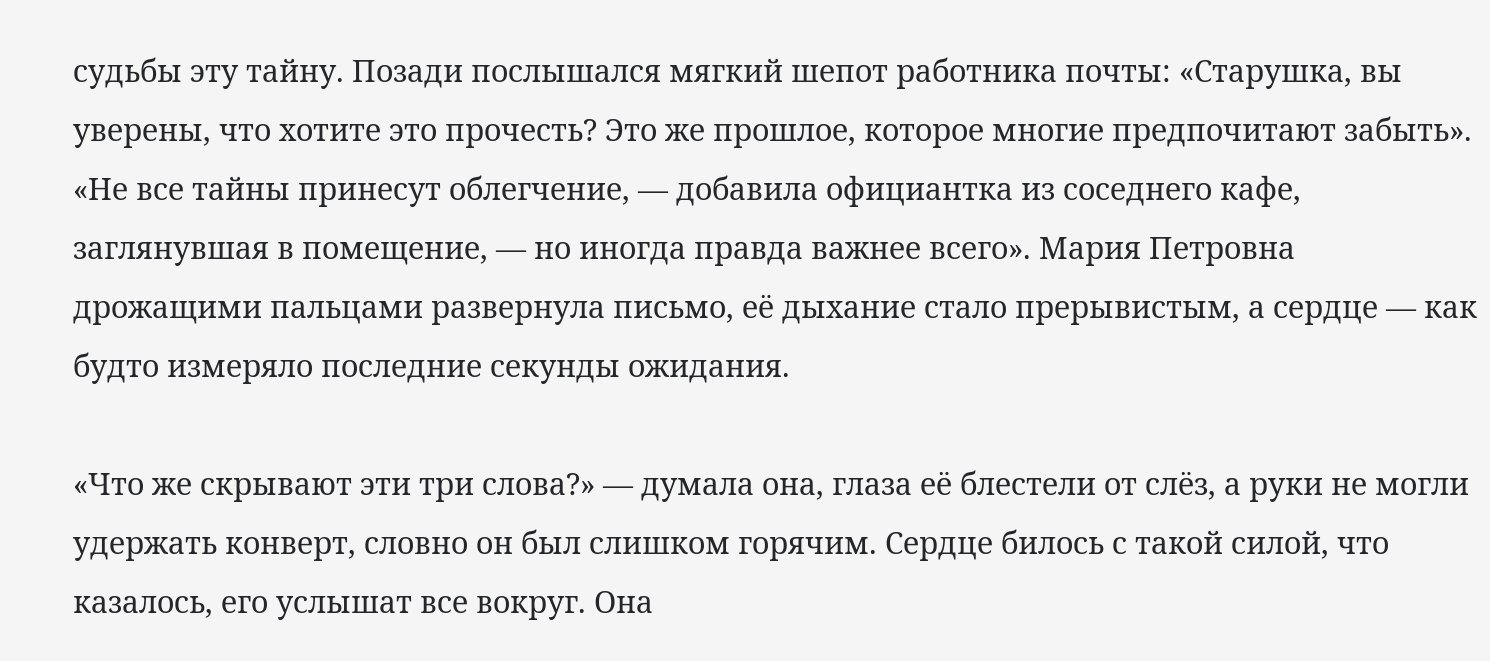судьбы эту тайну. Позади послышался мягкий шепот работника почты: «Старушка, вы уверены, что хотите это прочесть? Это же прошлое, которое многие предпочитают забыть». «Не все тайны принесут облегчение, — добавила официантка из соседнего кафе, заглянувшая в помещение, — но иногда правда важнее всего». Мария Петровна дрожащими пальцами развернула письмо, её дыхание стало прерывистым, а сердце — как будто измеряло последние секунды ожидания.

«Что же скрывают эти три слова?» — думала она, глаза её блестели от слёз, а руки не могли удержать конверт, словно он был слишком горячим. Сердце билось с такой силой, что казалось, его услышат все вокруг. Она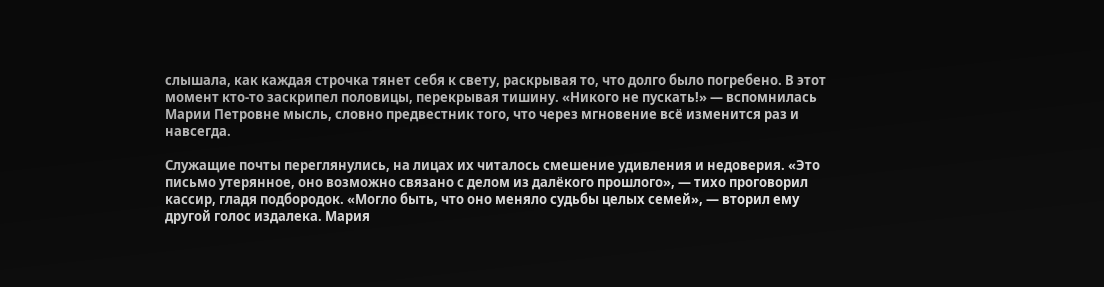слышала, как каждая строчка тянет себя к свету, раскрывая то, что долго было погребено. В этот момент кто-то заскрипел половицы, перекрывая тишину. «Никого не пускать!» — вспомнилась Марии Петровне мысль, словно предвестник того, что через мгновение всё изменится раз и навсегда.

Служащие почты переглянулись, на лицах их читалось смешение удивления и недоверия. «Это письмо утерянное, оно возможно связано с делом из далёкого прошлого», — тихо проговорил кассир, гладя подбородок. «Могло быть, что оно меняло судьбы целых семей», — вторил ему другой голос издалека. Мария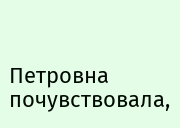Петровна почувствовала,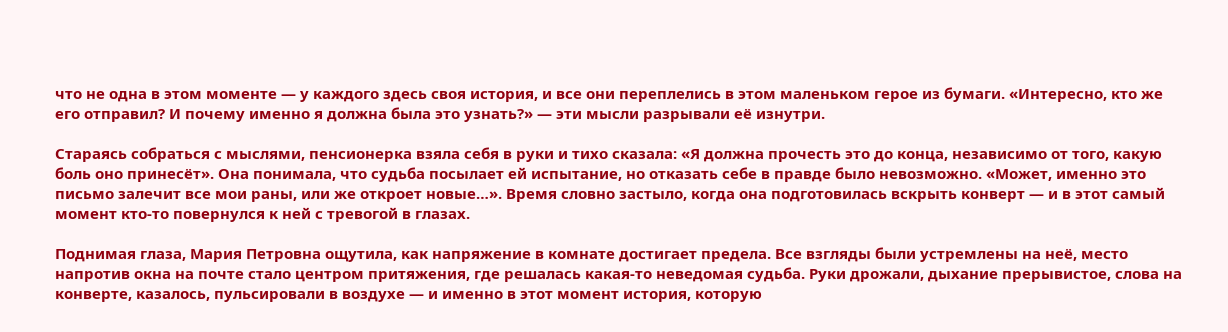что не одна в этом моменте — у каждого здесь своя история, и все они переплелись в этом маленьком герое из бумаги. «Интересно, кто же его отправил? И почему именно я должна была это узнать?» — эти мысли разрывали её изнутри.

Стараясь собраться с мыслями, пенсионерка взяла себя в руки и тихо сказала: «Я должна прочесть это до конца, независимо от того, какую боль оно принесёт». Она понимала, что судьба посылает ей испытание, но отказать себе в правде было невозможно. «Может, именно это письмо залечит все мои раны, или же откроет новые…». Время словно застыло, когда она подготовилась вскрыть конверт — и в этот самый момент кто-то повернулся к ней с тревогой в глазах.

Поднимая глаза, Мария Петровна ощутила, как напряжение в комнате достигает предела. Все взгляды были устремлены на неё, место напротив окна на почте стало центром притяжения, где решалась какая-то неведомая судьба. Руки дрожали, дыхание прерывистое, слова на конверте, казалось, пульсировали в воздухе — и именно в этот момент история, которую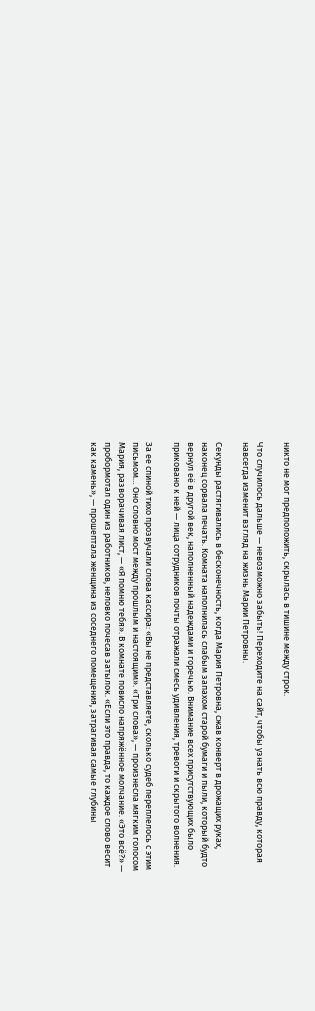никто не мог предположить, скрылась в тишине между строк.

Что случилось дальше — невозможно забыть! Переходите на сайт, чтобы узнать всю правду, которая навсегда изменит взгляд на жизнь Марии Петровны.

Секунды растягивались в бесконечность, когда Мария Петровна, сжав конверт в дрожащих руках, наконец сорвала печать. Комната наполнилась слабым запахом старой бумаги и пыли, который будто вернул её в другой век, наполненный надеждами и горечью. Внимание всех присутствующих было приковано к ней — лица сотрудников почты отражали смесь удивления, тревоги и скрытого волнения.

За ее спиной тихо прозвучали слова кассира: «Вы не представляете, сколько судеб переплелось с этим письмом… Оно словно мост между прошлым и настоящим». «Три слова», — произнесла мягким голосом Мария, разворачивая лист, — «Я помню тебя». В комнате повисло напряжённое молчание. «Это всё?» — пробормотал один из работников, неловко почесав затылок. «Если это правда, то каждое слово весит как камень», — прошептала женщина из соседнего помещения, затрагивая самые глубины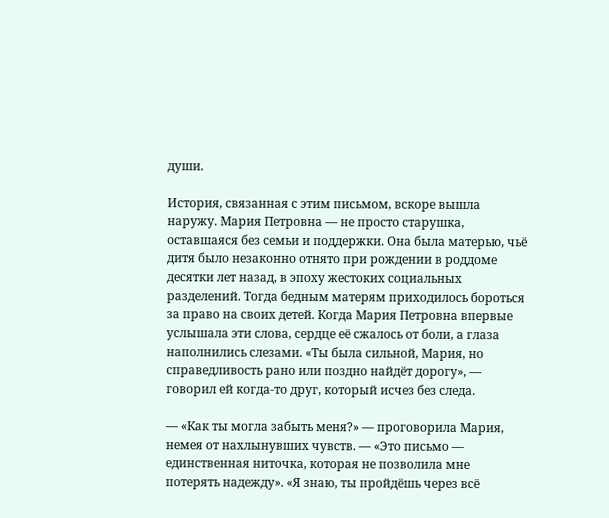души.

История, связанная с этим письмом, вскоре вышла наружу. Мария Петровна — не просто старушка, оставшаяся без семьи и поддержки. Она была матерью, чьё дитя было незаконно отнято при рождении в роддоме десятки лет назад, в эпоху жестоких социальных разделений. Тогда бедным матерям приходилось бороться за право на своих детей. Когда Мария Петровна впервые услышала эти слова, сердце её сжалось от боли, а глаза наполнились слезами. «Ты была сильной, Мария, но справедливость рано или поздно найдёт дорогу», — говорил ей когда-то друг, который исчез без следа.

— «Как ты могла забыть меня?» — проговорила Мария, немея от нахлынувших чувств. — «Это письмо — единственная ниточка, которая не позволила мне потерять надежду». «Я знаю, ты пройдёшь через всё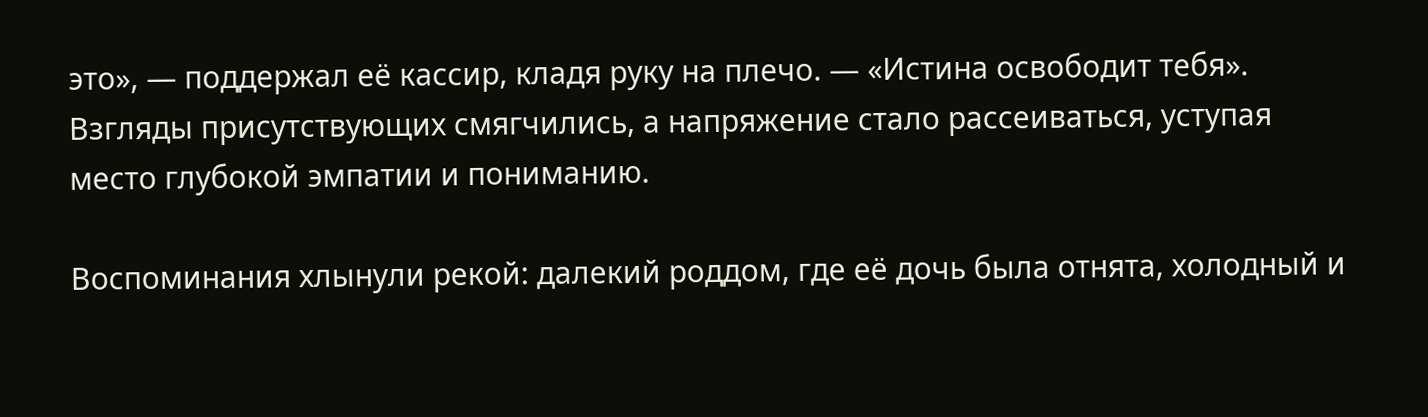это», — поддержал её кассир, кладя руку на плечо. — «Истина освободит тебя». Взгляды присутствующих смягчились, а напряжение стало рассеиваться, уступая место глубокой эмпатии и пониманию.

Воспоминания хлынули рекой: далекий роддом, где её дочь была отнята, холодный и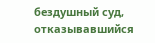бездушный суд, отказывавшийся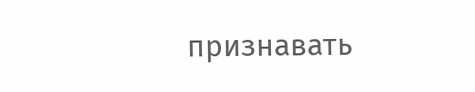признавать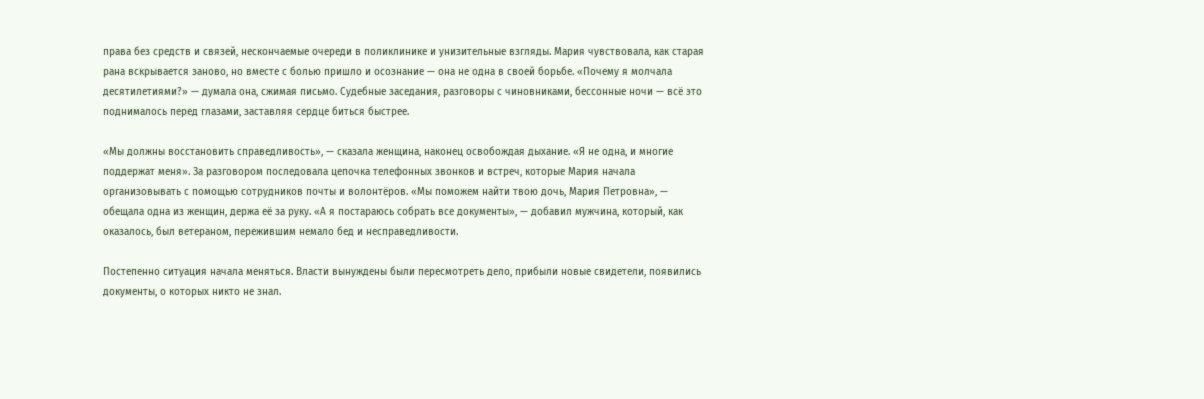права без средств и связей, нескончаемые очереди в поликлинике и унизительные взгляды. Мария чувствовала, как старая рана вскрывается заново, но вместе с болью пришло и осознание — она не одна в своей борьбе. «Почему я молчала десятилетиями?» — думала она, сжимая письмо. Судебные заседания, разговоры с чиновниками, бессонные ночи — всё это поднималось перед глазами, заставляя сердце биться быстрее.

«Мы должны восстановить справедливость», — сказала женщина, наконец освобождая дыхание. «Я не одна, и многие поддержат меня». За разговором последовала цепочка телефонных звонков и встреч, которые Мария начала организовывать с помощью сотрудников почты и волонтёров. «Мы поможем найти твою дочь, Мария Петровна», — обещала одна из женщин, держа её за руку. «А я постараюсь собрать все документы», — добавил мужчина, который, как оказалось, был ветераном, пережившим немало бед и несправедливости.

Постепенно ситуация начала меняться. Власти вынуждены были пересмотреть дело, прибыли новые свидетели, появились документы, о которых никто не знал.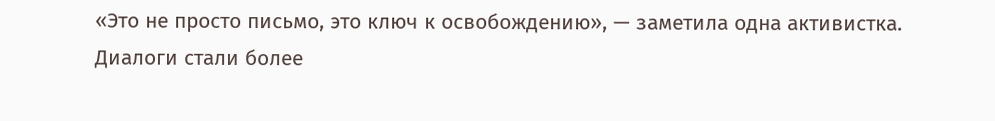«Это не просто письмо, это ключ к освобождению», — заметила одна активистка. Диалоги стали более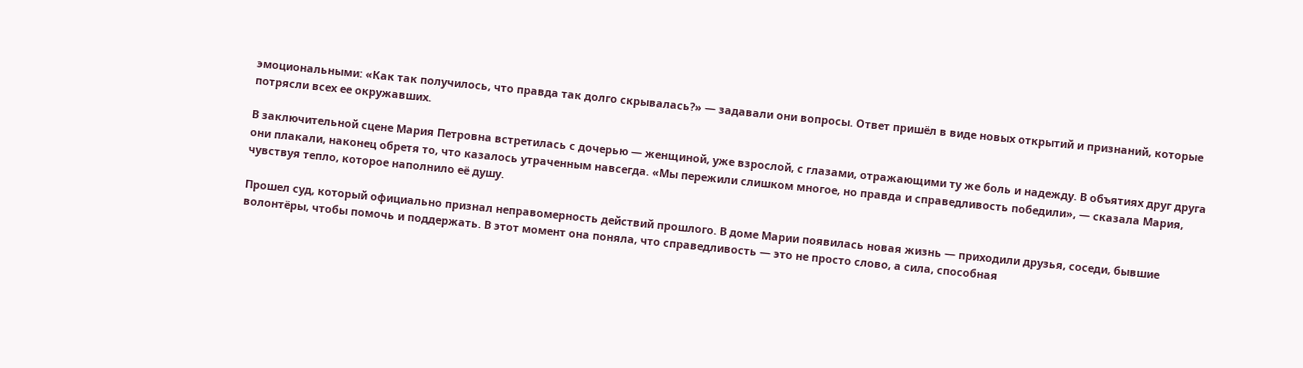эмоциональными: «Как так получилось, что правда так долго скрывалась?» — задавали они вопросы. Ответ пришёл в виде новых открытий и признаний, которые потрясли всех ее окружавших.

В заключительной сцене Мария Петровна встретилась с дочерью — женщиной, уже взрослой, с глазами, отражающими ту же боль и надежду. В объятиях друг друга они плакали, наконец обретя то, что казалось утраченным навсегда. «Мы пережили слишком многое, но правда и справедливость победили», — сказала Мария, чувствуя тепло, которое наполнило её душу.

Прошел суд, который официально признал неправомерность действий прошлого. В доме Марии появилась новая жизнь — приходили друзья, соседи, бывшие волонтёры, чтобы помочь и поддержать. В этот момент она поняла, что справедливость — это не просто слово, а сила, способная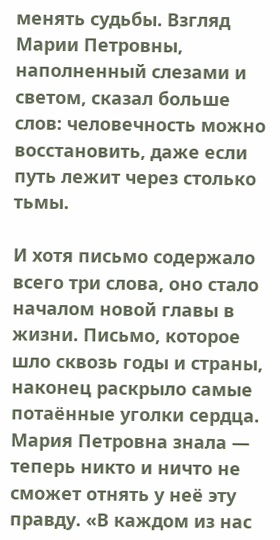менять судьбы. Взгляд Марии Петровны, наполненный слезами и светом, сказал больше слов: человечность можно восстановить, даже если путь лежит через столько тьмы.

И хотя письмо содержало всего три слова, оно стало началом новой главы в жизни. Письмо, которое шло сквозь годы и страны, наконец раскрыло самые потаённые уголки сердца. Мария Петровна знала — теперь никто и ничто не сможет отнять у неё эту правду. «В каждом из нас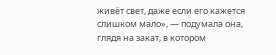живёт свет, даже если его кажется слишком мало», — подумала она, глядя на закат, в котором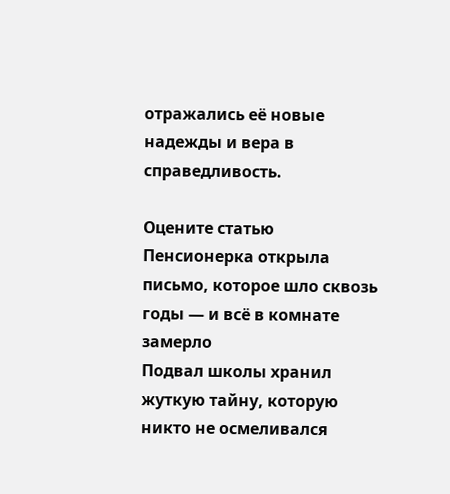отражались её новые надежды и вера в справедливость.

Оцените статью
Пенсионерка открыла письмо, которое шло сквозь годы — и всё в комнате замерло
Подвал школы хранил жуткую тайну, которую никто не осмеливался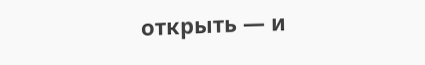открыть — и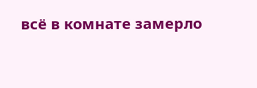всё в комнате замерло